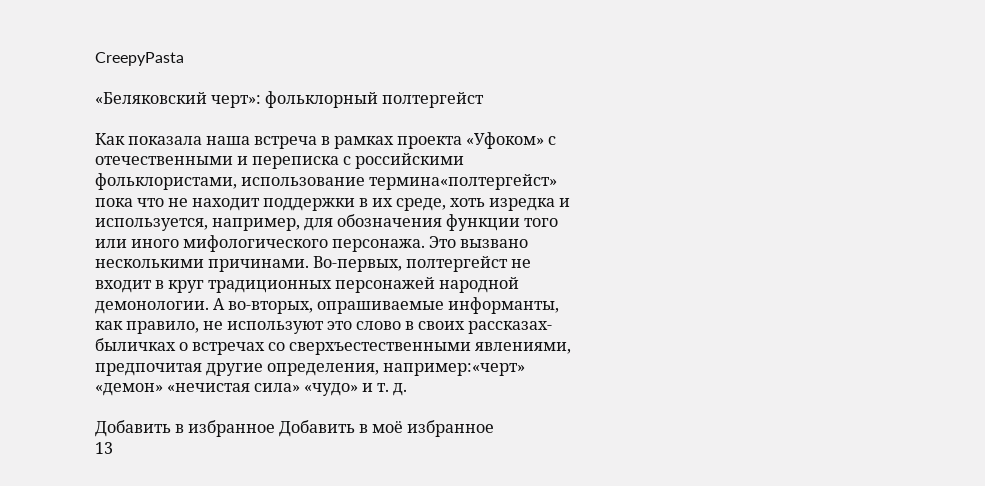CreepyPasta

«Беляковский черт»: фольклорный полтергейст

Как показала наша встреча в рамках проекта «Уфоком» с отечественными и переписка с российскими фольклористами, использование термина«полтергейст» пока что не находит поддержки в их среде, хоть изредка и используется, например, для обозначения функции того или иного мифологического персонажа. Это вызвано несколькими причинами. Во-первых, полтергейст не входит в круг традиционных персонажей народной демонологии. А во-вторых, опрашиваемые информанты, как правило, не используют это слово в своих рассказах-быличках о встречах со сверхъестественными явлениями, предпочитая другие определения, например:«черт» «демон» «нечистая сила» «чудо» и т. д.

Добавить в избранное Добавить в моё избранное
13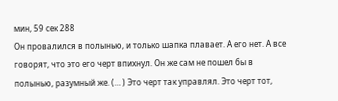мин, 59 сек 288
Он провалился в полынью, и только шапка плавает. А его нет. А все говорят, что это его черт впихнул. Он же сам не пошел бы в полынью, разумный же. (… ) Это черт так управлял. Это черт тот,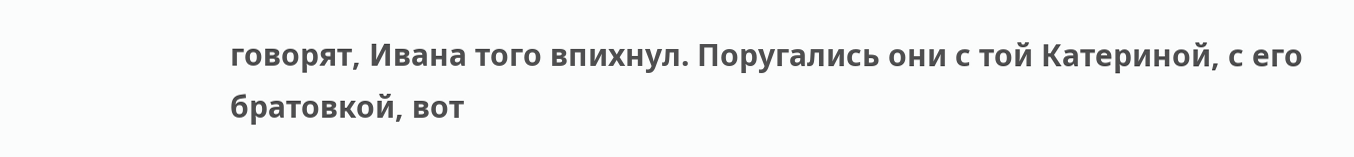говорят, Ивана того впихнул. Поругались они с той Катериной, с его братовкой, вот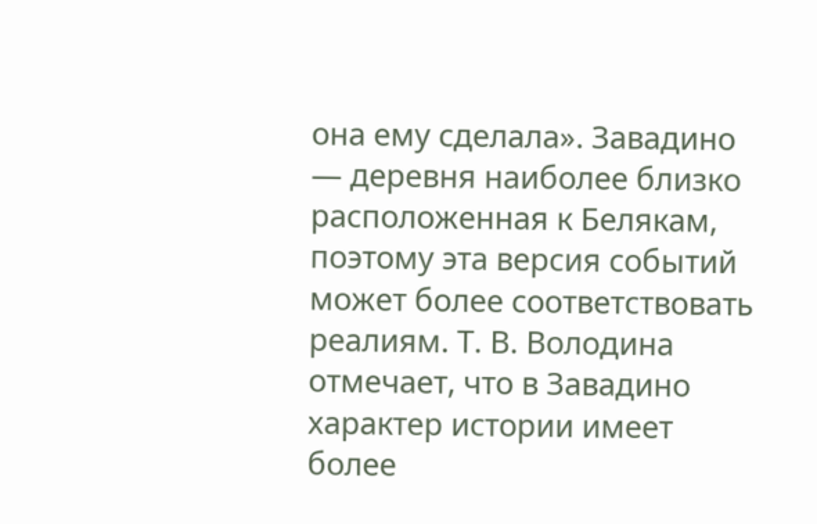она ему сделала». Завадино — деревня наиболее близко расположенная к Белякам, поэтому эта версия событий может более соответствовать реалиям. Т. В. Володина отмечает, что в Завадино характер истории имеет более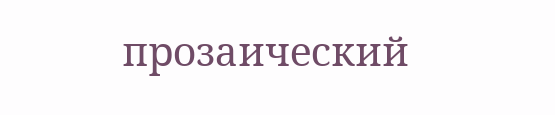прозаический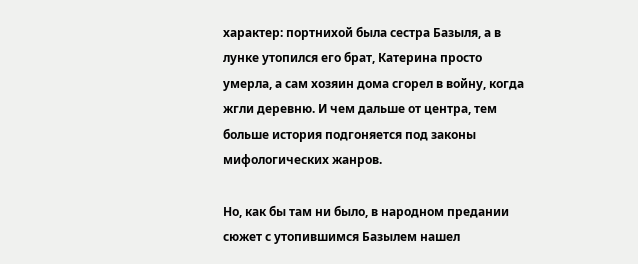характер: портнихой была сестра Базыля, а в лунке утопился его брат, Катерина просто умерла, а сам хозяин дома сгорел в войну, когда жгли деревню. И чем дальше от центра, тем больше история подгоняется под законы мифологических жанров.

Но, как бы там ни было, в народном предании сюжет с утопившимся Базылем нашел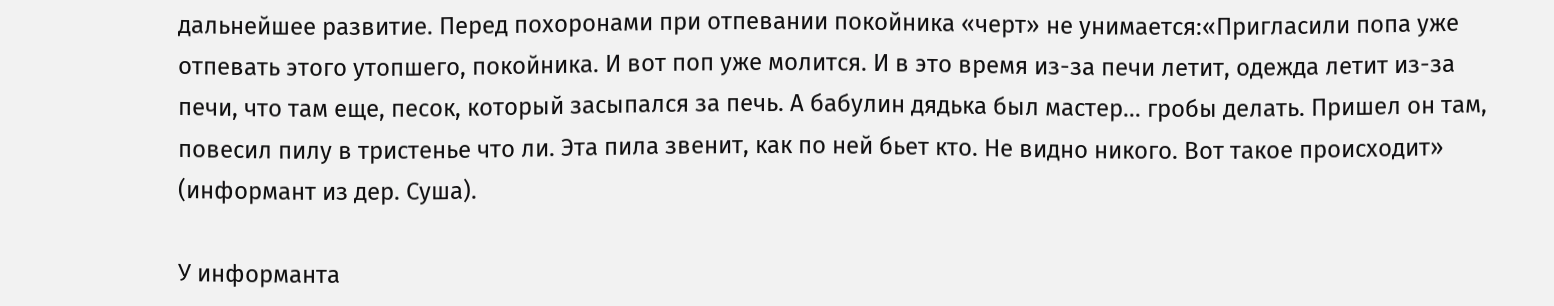дальнейшее развитие. Перед похоронами при отпевании покойника «черт» не унимается:«Пригласили попа уже отпевать этого утопшего, покойника. И вот поп уже молится. И в это время из-за печи летит, одежда летит из-за печи, что там еще, песок, который засыпался за печь. А бабулин дядька был мастер… гробы делать. Пришел он там, повесил пилу в тристенье что ли. Эта пила звенит, как по ней бьет кто. Не видно никого. Вот такое происходит» (информант из дер. Суша).

У информанта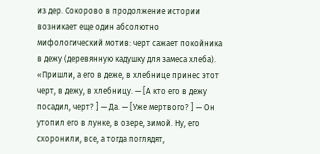из дер. Сокорово в продолжение истории возникает еще один абсолютно мифологический мотив: черт сажает покойника в дежу (деревянную кадушку для замеса хлеба). «Пришли, а его в деже, в хлебнице принес этот черт, в дежу, в хлебницу. — [А кто его в дежу посадил, черт? ] — Да. — [Уже мертвого? ] — Он утопил его в лунке, в озере, зимой. Ну, его схоронили, все, а тогда поглядят,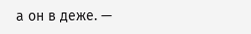а он в деже. —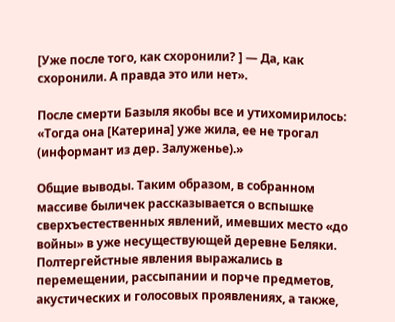[Уже после того, как схоронили? ] — Да, как схоронили. А правда это или нет».

После смерти Базыля якобы все и утихомирилось: «Тогда она [Катерина] уже жила, ее не трогал (информант из дер. Залуженье).»

Общие выводы. Таким образом, в собранном массиве быличек рассказывается о вспышке сверхъестественных явлений, имевших место «до войны» в уже несуществующей деревне Беляки. Полтергейстные явления выражались в перемещении, рассыпании и порче предметов, акустических и голосовых проявлениях, а также,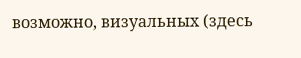возможно, визуальных (здесь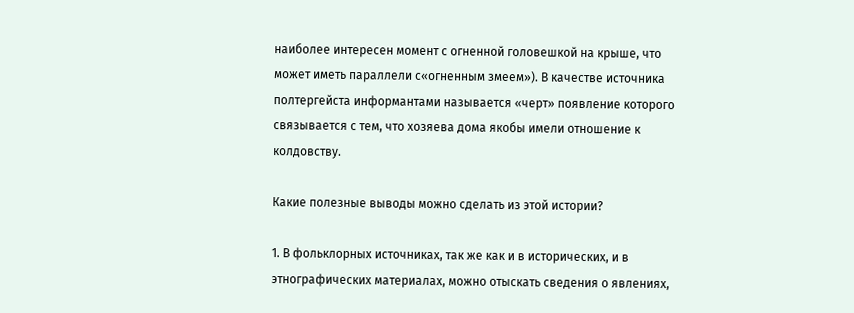наиболее интересен момент с огненной головешкой на крыше, что может иметь параллели с«огненным змеем»). В качестве источника полтергейста информантами называется «черт» появление которого связывается с тем, что хозяева дома якобы имели отношение к колдовству.

Какие полезные выводы можно сделать из этой истории?

1. В фольклорных источниках, так же как и в исторических, и в этнографических материалах, можно отыскать сведения о явлениях,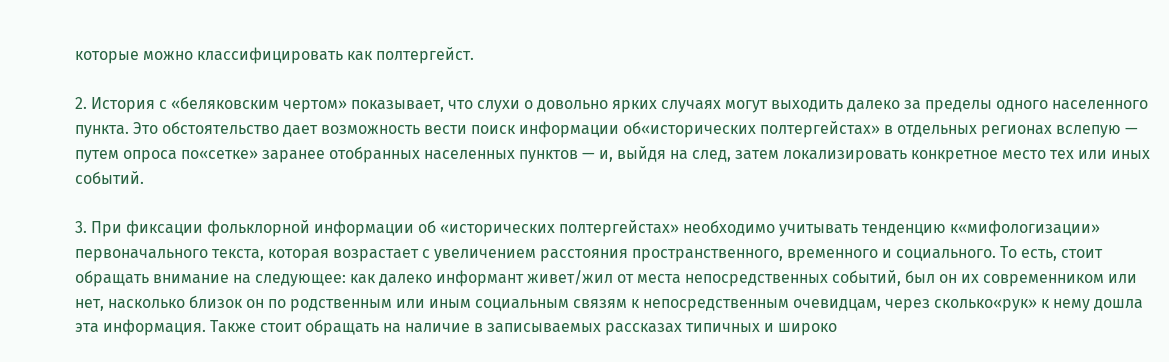которые можно классифицировать как полтергейст.

2. История с «беляковским чертом» показывает, что слухи о довольно ярких случаях могут выходить далеко за пределы одного населенного пункта. Это обстоятельство дает возможность вести поиск информации об«исторических полтергейстах» в отдельных регионах вслепую — путем опроса по«сетке» заранее отобранных населенных пунктов — и, выйдя на след, затем локализировать конкретное место тех или иных событий.

3. При фиксации фольклорной информации об «исторических полтергейстах» необходимо учитывать тенденцию к«мифологизации» первоначального текста, которая возрастает с увеличением расстояния пространственного, временного и социального. То есть, стоит обращать внимание на следующее: как далеко информант живет/жил от места непосредственных событий, был он их современником или нет, насколько близок он по родственным или иным социальным связям к непосредственным очевидцам, через сколько«рук» к нему дошла эта информация. Также стоит обращать на наличие в записываемых рассказах типичных и широко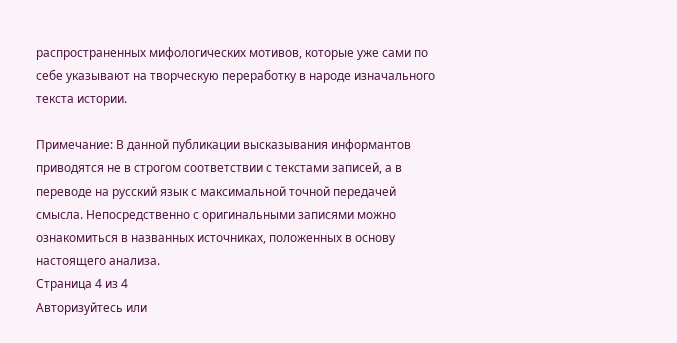распространенных мифологических мотивов, которые уже сами по себе указывают на творческую переработку в народе изначального текста истории.

Примечание: В данной публикации высказывания информантов приводятся не в строгом соответствии с текстами записей, а в переводе на русский язык с максимальной точной передачей смысла. Непосредственно с оригинальными записями можно ознакомиться в названных источниках, положенных в основу настоящего анализа.
Страница 4 из 4
Авторизуйтесь или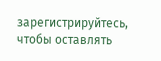зарегистрируйтесь, чтобы оставлять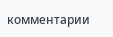комментарии